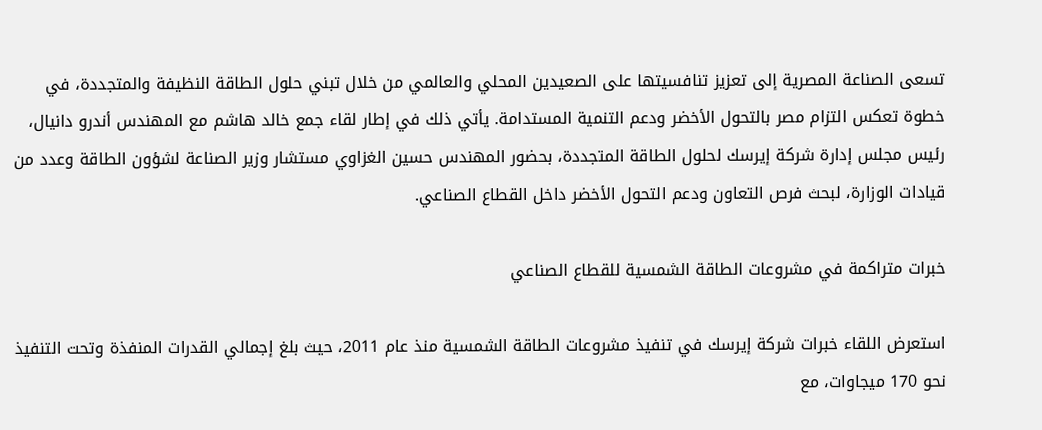تسعى الصناعة المصرية إلى تعزيز تنافسيتها على الصعيدين المحلي والعالمي من خلال تبني حلول الطاقة النظيفة والمتجددة، في خطوة تعكس التزام مصر بالتحول الأخضر ودعم التنمية المستدامة. يأتي ذلك في إطار لقاء جمع خالد هاشم مع المهندس أندرو دانيال، رئيس مجلس إدارة شركة إيرسك لحلول الطاقة المتجددة، بحضور المهندس حسين الغزاوي مستشار وزير الصناعة لشؤون الطاقة وعدد من قيادات الوزارة، لبحث فرص التعاون ودعم التحول الأخضر داخل القطاع الصناعي.

خبرات متراكمة في مشروعات الطاقة الشمسية للقطاع الصناعي

استعرض اللقاء خبرات شركة إيرسك في تنفيذ مشروعات الطاقة الشمسية منذ عام 2011، حيث بلغ إجمالي القدرات المنفذة وتحت التنفيذ نحو 170 ميجاوات، مع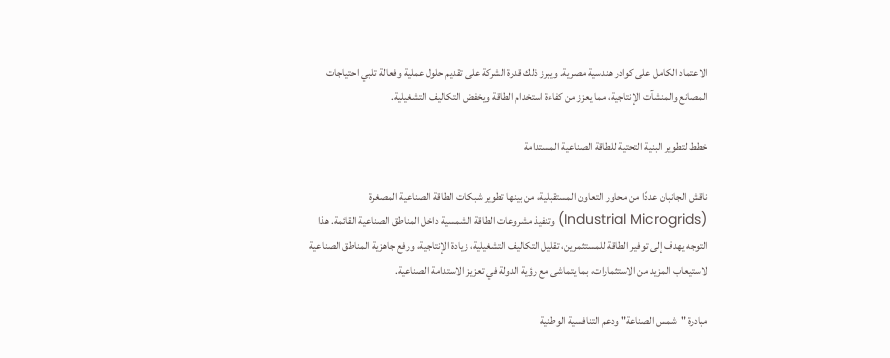الاعتماد الكامل على كوادر هندسية مصرية. ويبرز ذلك قدرة الشركة على تقديم حلول عملية وفعالة تلبي احتياجات المصانع والمنشآت الإنتاجية، مما يعزز من كفاءة استخدام الطاقة ويخفض التكاليف التشغيلية.

خطط لتطوير البنية التحتية للطاقة الصناعية المستدامة

ناقش الجانبان عددًا من محاور التعاون المستقبلية، من بينها تطوير شبكات الطاقة الصناعية المصغرة (Industrial Microgrids) وتنفيذ مشروعات الطاقة الشمسية داخل المناطق الصناعية القائمة. هذا التوجه يهدف إلى توفير الطاقة للمستثمرين، تقليل التكاليف التشغيلية، زيادة الإنتاجية، ورفع جاهزية المناطق الصناعية لاستيعاب المزيد من الاستثمارات، بما يتماشى مع رؤية الدولة في تعزيز الاستدامة الصناعية.

مبادرة "شمس الصناعة" ودعم التنافسية الوطنية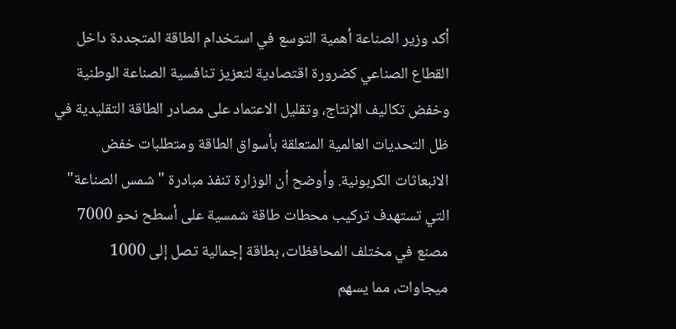أكد وزير الصناعة أهمية التوسع في استخدام الطاقة المتجددة داخل القطاع الصناعي كضرورة اقتصادية لتعزيز تنافسية الصناعة الوطنية وخفض تكاليف الإنتاج، وتقليل الاعتماد على مصادر الطاقة التقليدية في ظل التحديات العالمية المتعلقة بأسواق الطاقة ومتطلبات خفض الانبعاثات الكربونية. وأوضح أن الوزارة تنفذ مبادرة "شمس الصناعة" التي تستهدف تركيب محطات طاقة شمسية على أسطح نحو 7000 مصنع في مختلف المحافظات، بطاقة إجمالية تصل إلى 1000 ميجاوات، مما يسهم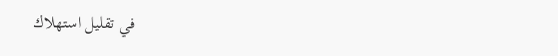في تقليل استهلاك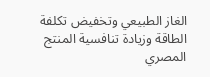الغاز الطبيعي وتخفيض تكلفة الطاقة وزيادة تنافسية المنتج المصري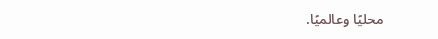محليًا وعالميًا.